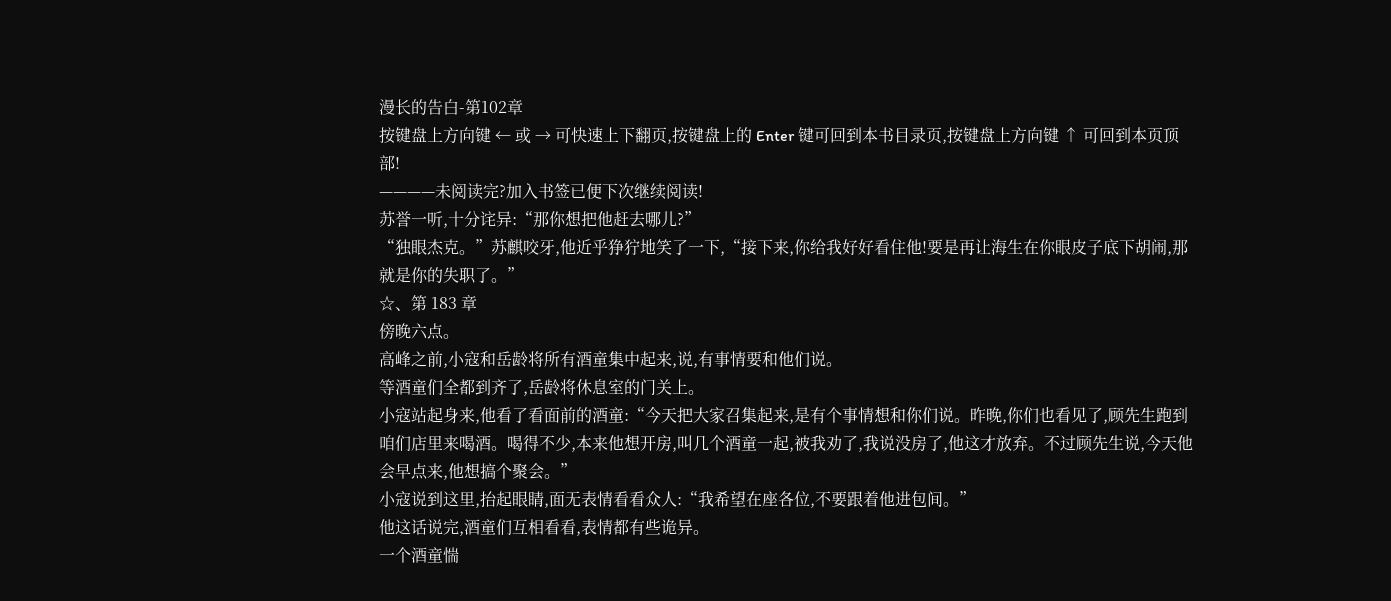漫长的告白-第102章
按键盘上方向键 ← 或 → 可快速上下翻页,按键盘上的 Enter 键可回到本书目录页,按键盘上方向键 ↑ 可回到本页顶部!
————未阅读完?加入书签已便下次继续阅读!
苏誉一听,十分诧异:“那你想把他赶去哪儿?”
“独眼杰克。”苏麒咬牙,他近乎狰狞地笑了一下,“接下来,你给我好好看住他!要是再让海生在你眼皮子底下胡闹,那就是你的失职了。”
☆、第 183 章
傍晚六点。
高峰之前,小寇和岳龄将所有酒童集中起来,说,有事情要和他们说。
等酒童们全都到齐了,岳龄将休息室的门关上。
小寇站起身来,他看了看面前的酒童:“今天把大家召集起来,是有个事情想和你们说。昨晚,你们也看见了,顾先生跑到咱们店里来喝酒。喝得不少,本来他想开房,叫几个酒童一起,被我劝了,我说没房了,他这才放弃。不过顾先生说,今天他会早点来,他想搞个聚会。”
小寇说到这里,抬起眼睛,面无表情看看众人:“我希望在座各位,不要跟着他进包间。”
他这话说完,酒童们互相看看,表情都有些诡异。
一个酒童惴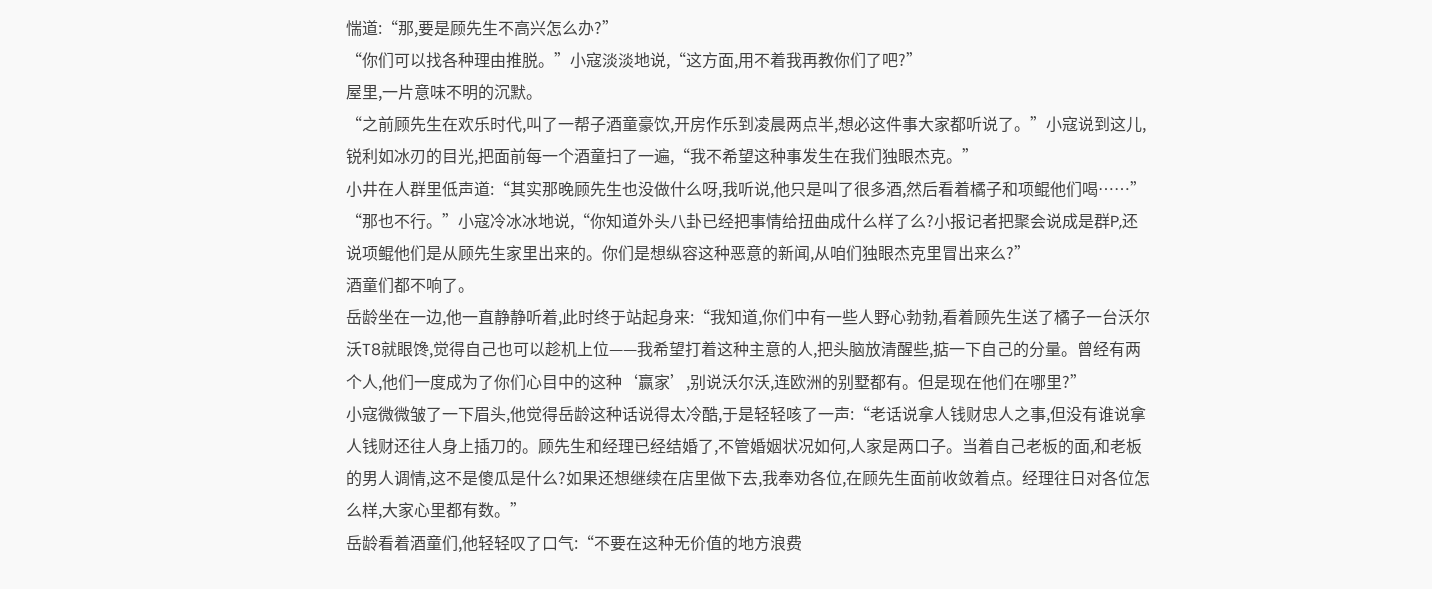惴道:“那,要是顾先生不高兴怎么办?”
“你们可以找各种理由推脱。”小寇淡淡地说,“这方面,用不着我再教你们了吧?”
屋里,一片意味不明的沉默。
“之前顾先生在欢乐时代,叫了一帮子酒童豪饮,开房作乐到凌晨两点半,想必这件事大家都听说了。”小寇说到这儿,锐利如冰刃的目光,把面前每一个酒童扫了一遍,“我不希望这种事发生在我们独眼杰克。”
小井在人群里低声道:“其实那晚顾先生也没做什么呀,我听说,他只是叫了很多酒,然后看着橘子和项鲲他们喝……”
“那也不行。”小寇冷冰冰地说,“你知道外头八卦已经把事情给扭曲成什么样了么?小报记者把聚会说成是群P,还说项鲲他们是从顾先生家里出来的。你们是想纵容这种恶意的新闻,从咱们独眼杰克里冒出来么?”
酒童们都不响了。
岳龄坐在一边,他一直静静听着,此时终于站起身来:“我知道,你们中有一些人野心勃勃,看着顾先生送了橘子一台沃尔沃T8就眼馋,觉得自己也可以趁机上位——我希望打着这种主意的人,把头脑放清醒些,掂一下自己的分量。曾经有两个人,他们一度成为了你们心目中的这种‘赢家’,别说沃尔沃,连欧洲的别墅都有。但是现在他们在哪里?”
小寇微微皱了一下眉头,他觉得岳龄这种话说得太冷酷,于是轻轻咳了一声:“老话说拿人钱财忠人之事,但没有谁说拿人钱财还往人身上插刀的。顾先生和经理已经结婚了,不管婚姻状况如何,人家是两口子。当着自己老板的面,和老板的男人调情,这不是傻瓜是什么?如果还想继续在店里做下去,我奉劝各位,在顾先生面前收敛着点。经理往日对各位怎么样,大家心里都有数。”
岳龄看着酒童们,他轻轻叹了口气:“不要在这种无价值的地方浪费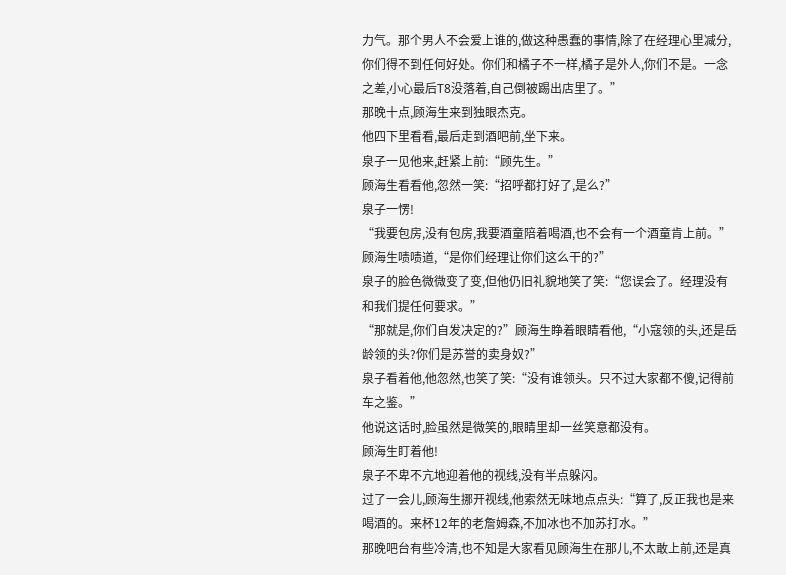力气。那个男人不会爱上谁的,做这种愚蠢的事情,除了在经理心里减分,你们得不到任何好处。你们和橘子不一样,橘子是外人,你们不是。一念之差,小心最后T8没落着,自己倒被踢出店里了。”
那晚十点,顾海生来到独眼杰克。
他四下里看看,最后走到酒吧前,坐下来。
泉子一见他来,赶紧上前:“顾先生。”
顾海生看看他,忽然一笑:“招呼都打好了,是么?”
泉子一愣!
“我要包房,没有包房,我要酒童陪着喝酒,也不会有一个酒童肯上前。”顾海生啧啧道,“是你们经理让你们这么干的?”
泉子的脸色微微变了变,但他仍旧礼貌地笑了笑:“您误会了。经理没有和我们提任何要求。”
“那就是,你们自发决定的?”顾海生睁着眼睛看他,“小寇领的头,还是岳龄领的头?你们是苏誉的卖身奴?”
泉子看着他,他忽然,也笑了笑:“没有谁领头。只不过大家都不傻,记得前车之鉴。”
他说这话时,脸虽然是微笑的,眼睛里却一丝笑意都没有。
顾海生盯着他!
泉子不卑不亢地迎着他的视线,没有半点躲闪。
过了一会儿,顾海生挪开视线,他索然无味地点点头:“算了,反正我也是来喝酒的。来杯12年的老詹姆森,不加冰也不加苏打水。”
那晚吧台有些冷清,也不知是大家看见顾海生在那儿,不太敢上前,还是真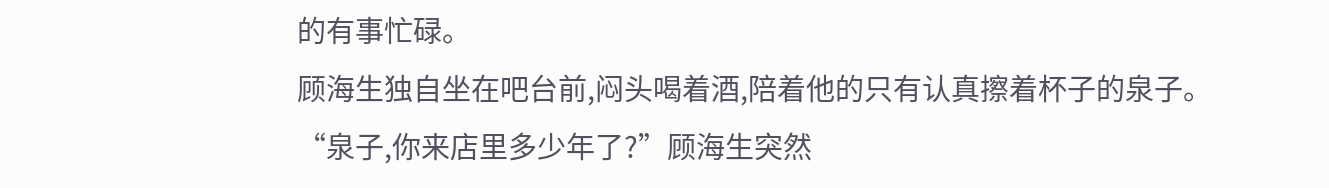的有事忙碌。
顾海生独自坐在吧台前,闷头喝着酒,陪着他的只有认真擦着杯子的泉子。
“泉子,你来店里多少年了?”顾海生突然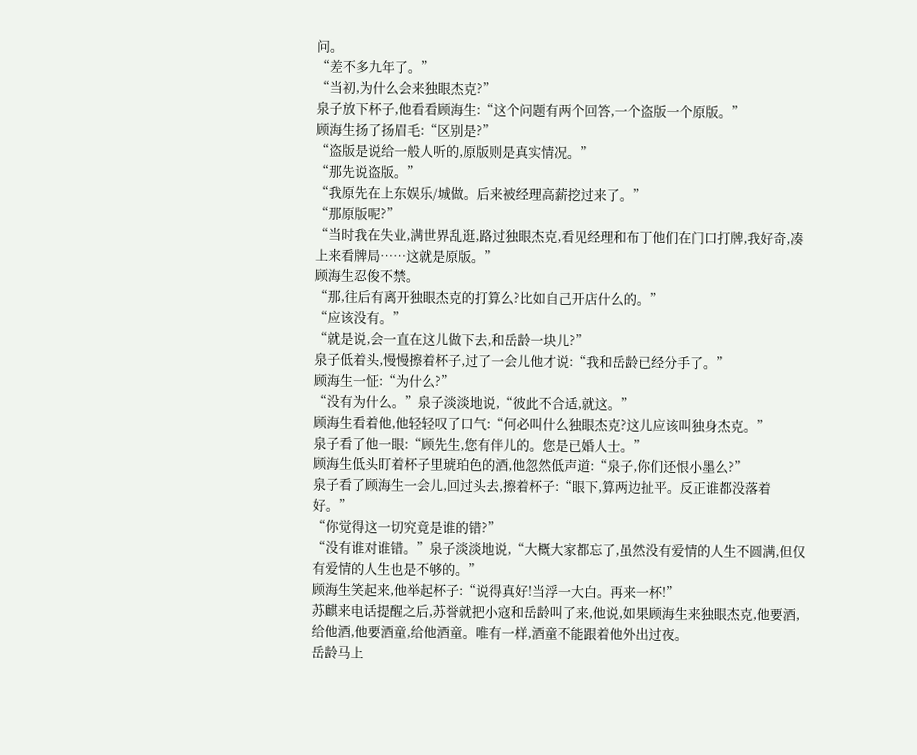问。
“差不多九年了。”
“当初,为什么会来独眼杰克?”
泉子放下杯子,他看看顾海生:“这个问题有两个回答,一个盗版一个原版。”
顾海生扬了扬眉毛:“区别是?”
“盗版是说给一般人听的,原版则是真实情况。”
“那先说盗版。”
“我原先在上东娱乐/城做。后来被经理高薪挖过来了。”
“那原版呢?”
“当时我在失业,满世界乱逛,路过独眼杰克,看见经理和布丁他们在门口打牌,我好奇,凑上来看牌局……这就是原版。”
顾海生忍俊不禁。
“那,往后有离开独眼杰克的打算么?比如自己开店什么的。”
“应该没有。”
“就是说,会一直在这儿做下去,和岳龄一块儿?”
泉子低着头,慢慢擦着杯子,过了一会儿他才说:“我和岳龄已经分手了。”
顾海生一怔:“为什么?”
“没有为什么。”泉子淡淡地说,“彼此不合适,就这。”
顾海生看着他,他轻轻叹了口气:“何必叫什么独眼杰克?这儿应该叫独身杰克。”
泉子看了他一眼:“顾先生,您有伴儿的。您是已婚人士。”
顾海生低头盯着杯子里琥珀色的酒,他忽然低声道:“泉子,你们还恨小墨么?”
泉子看了顾海生一会儿,回过头去,擦着杯子:“眼下,算两边扯平。反正谁都没落着好。”
“你觉得这一切究竟是谁的错?”
“没有谁对谁错。”泉子淡淡地说,“大概大家都忘了,虽然没有爱情的人生不圆满,但仅有爱情的人生也是不够的。”
顾海生笑起来,他举起杯子:“说得真好!当浮一大白。再来一杯!”
苏麒来电话提醒之后,苏誉就把小寇和岳龄叫了来,他说,如果顾海生来独眼杰克,他要酒,给他酒,他要酒童,给他酒童。唯有一样,酒童不能跟着他外出过夜。
岳龄马上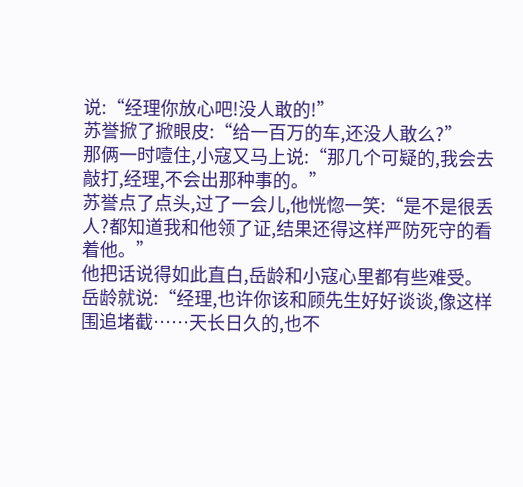说:“经理你放心吧!没人敢的!”
苏誉掀了掀眼皮:“给一百万的车,还没人敢么?”
那俩一时噎住,小寇又马上说:“那几个可疑的,我会去敲打,经理,不会出那种事的。”
苏誉点了点头,过了一会儿,他恍惚一笑:“是不是很丢人?都知道我和他领了证,结果还得这样严防死守的看着他。”
他把话说得如此直白,岳龄和小寇心里都有些难受。
岳龄就说:“经理,也许你该和顾先生好好谈谈,像这样围追堵截……天长日久的,也不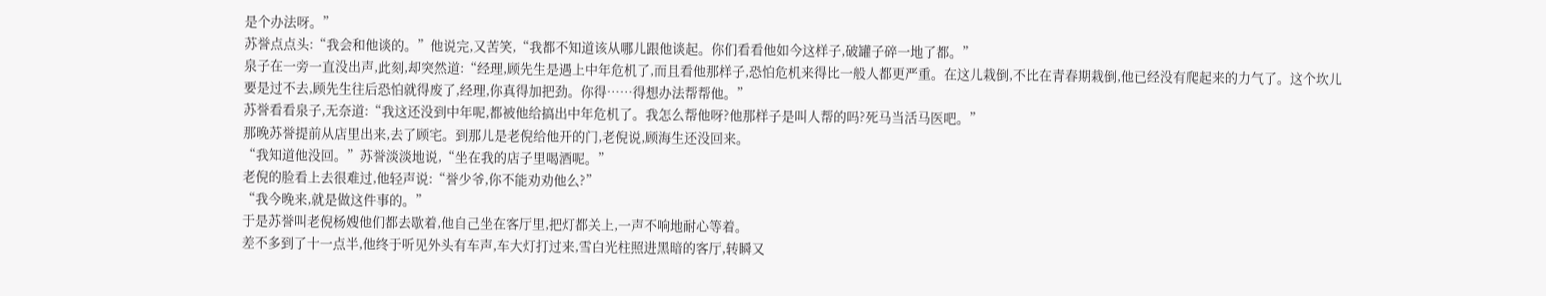是个办法呀。”
苏誉点点头:“我会和他谈的。”他说完,又苦笑,“我都不知道该从哪儿跟他谈起。你们看看他如今这样子,破罐子碎一地了都。”
泉子在一旁一直没出声,此刻,却突然道:“经理,顾先生是遇上中年危机了,而且看他那样子,恐怕危机来得比一般人都更严重。在这儿栽倒,不比在青春期栽倒,他已经没有爬起来的力气了。这个坎儿要是过不去,顾先生往后恐怕就得废了,经理,你真得加把劲。你得……得想办法帮帮他。”
苏誉看看泉子,无奈道:“我这还没到中年呢,都被他给搞出中年危机了。我怎么帮他呀?他那样子是叫人帮的吗?死马当活马医吧。”
那晚苏誉提前从店里出来,去了顾宅。到那儿是老倪给他开的门,老倪说,顾海生还没回来。
“我知道他没回。”苏誉淡淡地说,“坐在我的店子里喝酒呢。”
老倪的脸看上去很难过,他轻声说:“誉少爷,你不能劝劝他么?”
“我今晚来,就是做这件事的。”
于是苏誉叫老倪杨嫂他们都去歇着,他自己坐在客厅里,把灯都关上,一声不响地耐心等着。
差不多到了十一点半,他终于听见外头有车声,车大灯打过来,雪白光柱照进黑暗的客厅,转瞬又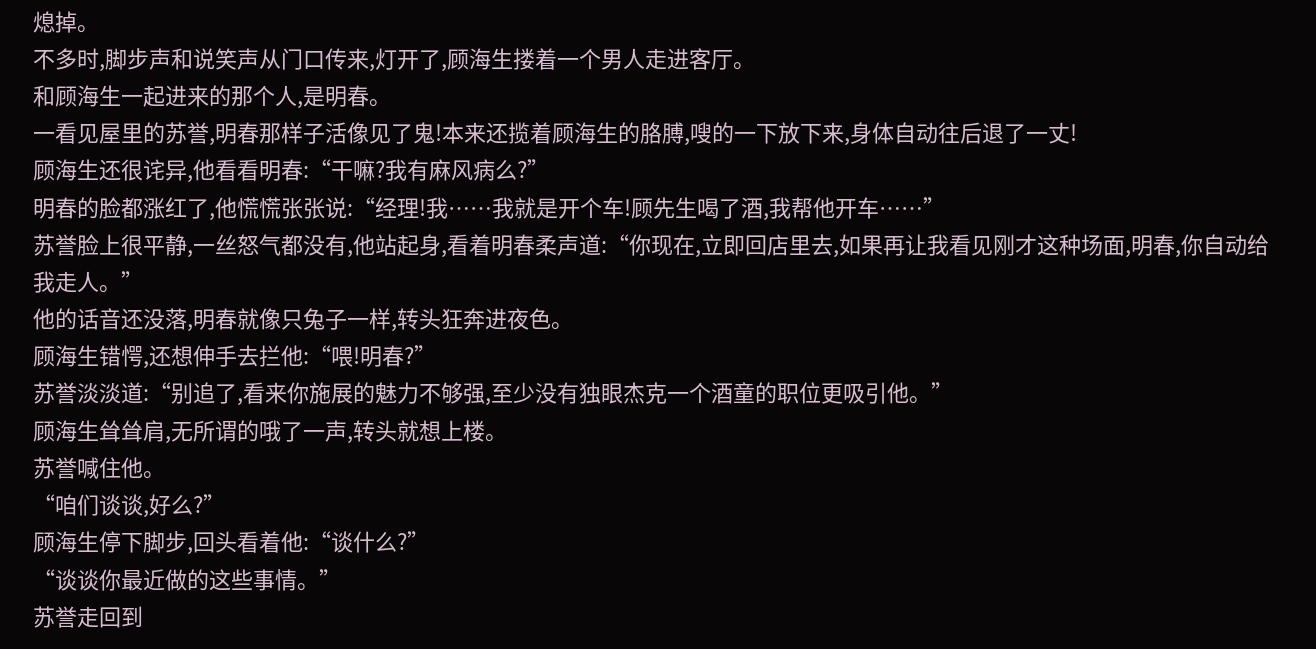熄掉。
不多时,脚步声和说笑声从门口传来,灯开了,顾海生搂着一个男人走进客厅。
和顾海生一起进来的那个人,是明春。
一看见屋里的苏誉,明春那样子活像见了鬼!本来还揽着顾海生的胳膊,嗖的一下放下来,身体自动往后退了一丈!
顾海生还很诧异,他看看明春:“干嘛?我有麻风病么?”
明春的脸都涨红了,他慌慌张张说:“经理!我……我就是开个车!顾先生喝了酒,我帮他开车……”
苏誉脸上很平静,一丝怒气都没有,他站起身,看着明春柔声道:“你现在,立即回店里去,如果再让我看见刚才这种场面,明春,你自动给我走人。”
他的话音还没落,明春就像只兔子一样,转头狂奔进夜色。
顾海生错愕,还想伸手去拦他:“喂!明春?”
苏誉淡淡道:“别追了,看来你施展的魅力不够强,至少没有独眼杰克一个酒童的职位更吸引他。”
顾海生耸耸肩,无所谓的哦了一声,转头就想上楼。
苏誉喊住他。
“咱们谈谈,好么?”
顾海生停下脚步,回头看着他:“谈什么?”
“谈谈你最近做的这些事情。”
苏誉走回到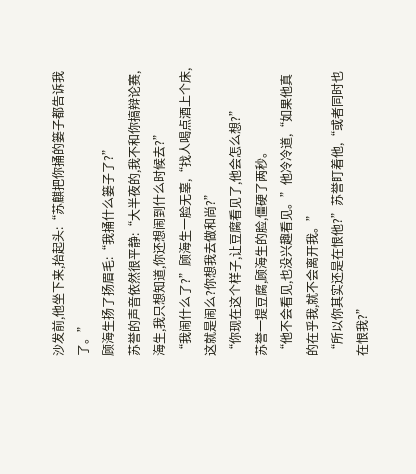沙发前,他坐下来,抬起头:“苏麒把你捅的篓子都告诉我了。”
顾海生扬了扬眉毛:“我捅什么篓子了?”
苏誉的声音依然很平静:“大半夜的,我不和你搞辩论赛,海生,我只想知道,你还想闹到什么时候去?”
“我闹什么了?”顾海生一脸无辜,“找人喝点酒上个床,这就是闹么?你想我去做和尚?”
“你现在这个样子,让豆腐看见了,他会怎么想?”
苏誉一提豆腐,顾海生的脸,僵硬了两秒。
“他不会看见,也没兴趣看见。”他冷冷道,“如果他真的在乎我,就不会离开我。”
“所以你其实还是在恨他?”苏誉盯着他,“或者同时也在恨我?”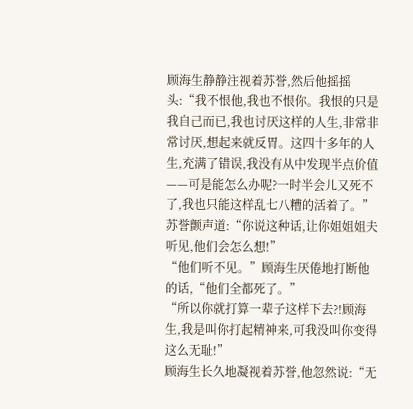顾海生静静注视着苏誉,然后他摇摇头:“我不恨他,我也不恨你。我恨的只是我自己而已,我也讨厌这样的人生,非常非常讨厌,想起来就反胃。这四十多年的人生,充满了错误,我没有从中发现半点价值——可是能怎么办呢?一时半会儿又死不了,我也只能这样乱七八糟的活着了。”
苏誉颤声道:“你说这种话,让你姐姐姐夫听见,他们会怎么想!”
“他们听不见。”顾海生厌倦地打断他的话,“他们全都死了。”
“所以你就打算一辈子这样下去?!顾海生,我是叫你打起精神来,可我没叫你变得这么无耻!”
顾海生长久地凝视着苏誉,他忽然说:“无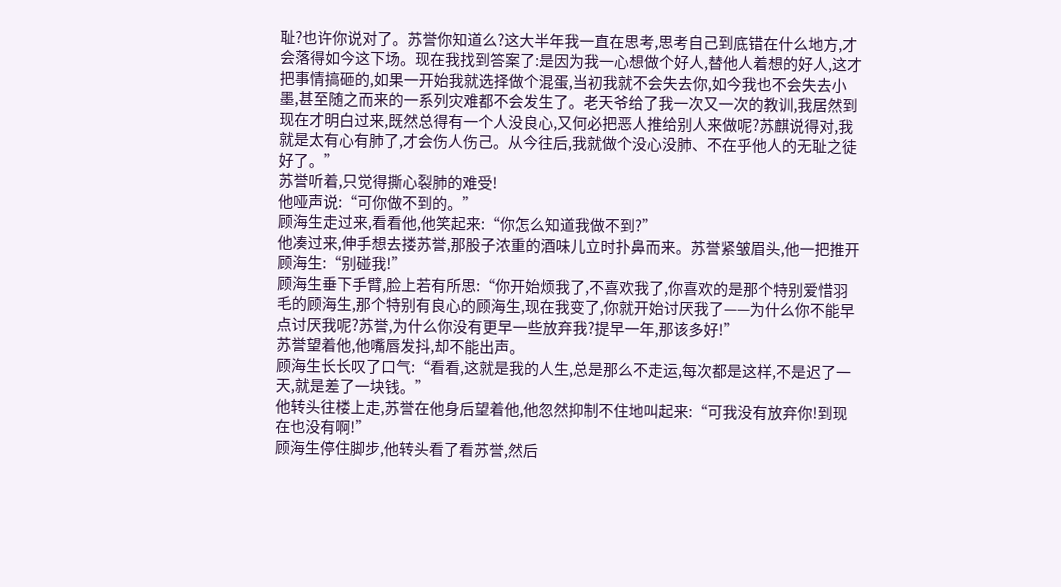耻?也许你说对了。苏誉你知道么?这大半年我一直在思考,思考自己到底错在什么地方,才会落得如今这下场。现在我找到答案了:是因为我一心想做个好人,替他人着想的好人,这才把事情搞砸的,如果一开始我就选择做个混蛋,当初我就不会失去你,如今我也不会失去小墨,甚至随之而来的一系列灾难都不会发生了。老天爷给了我一次又一次的教训,我居然到现在才明白过来,既然总得有一个人没良心,又何必把恶人推给别人来做呢?苏麒说得对,我就是太有心有肺了,才会伤人伤己。从今往后,我就做个没心没肺、不在乎他人的无耻之徒好了。”
苏誉听着,只觉得撕心裂肺的难受!
他哑声说:“可你做不到的。”
顾海生走过来,看看他,他笑起来:“你怎么知道我做不到?”
他凑过来,伸手想去搂苏誉,那股子浓重的酒味儿立时扑鼻而来。苏誉紧皱眉头,他一把推开顾海生:“别碰我!”
顾海生垂下手臂,脸上若有所思:“你开始烦我了,不喜欢我了,你喜欢的是那个特别爱惜羽毛的顾海生,那个特别有良心的顾海生,现在我变了,你就开始讨厌我了——为什么你不能早点讨厌我呢?苏誉,为什么你没有更早一些放弃我?提早一年,那该多好!”
苏誉望着他,他嘴唇发抖,却不能出声。
顾海生长长叹了口气:“看看,这就是我的人生,总是那么不走运,每次都是这样,不是迟了一天,就是差了一块钱。”
他转头往楼上走,苏誉在他身后望着他,他忽然抑制不住地叫起来:“可我没有放弃你!到现在也没有啊!”
顾海生停住脚步,他转头看了看苏誉,然后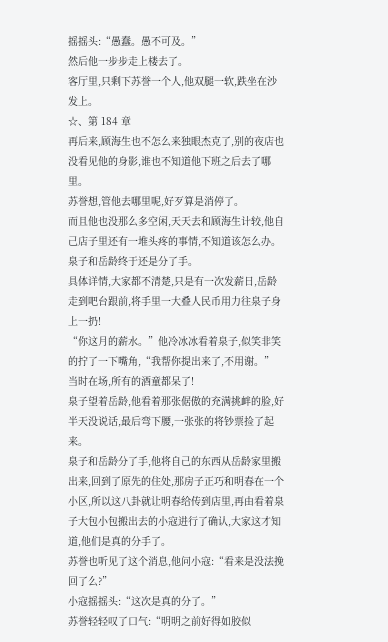摇摇头:“愚蠢。愚不可及。”
然后他一步步走上楼去了。
客厅里,只剩下苏誉一个人,他双腿一软,跌坐在沙发上。
☆、第 184 章
再后来,顾海生也不怎么来独眼杰克了,别的夜店也没看见他的身影,谁也不知道他下班之后去了哪里。
苏誉想,管他去哪里呢,好歹算是消停了。
而且他也没那么多空闲,天天去和顾海生计较,他自己店子里还有一堆头疼的事情,不知道该怎么办。
泉子和岳龄终于还是分了手。
具体详情,大家都不清楚,只是有一次发薪日,岳龄走到吧台跟前,将手里一大叠人民币用力往泉子身上一扔!
“你这月的薪水。”他冷冰冰看着泉子,似笑非笑的拧了一下嘴角,“我帮你提出来了,不用谢。”
当时在场,所有的酒童都呆了!
泉子望着岳龄,他看着那张倨傲的充满挑衅的脸,好半天没说话,最后弯下腰,一张张的将钞票捡了起来。
泉子和岳龄分了手,他将自己的东西从岳龄家里搬出来,回到了原先的住处,那房子正巧和明春在一个小区,所以这八卦就让明春给传到店里,再由看着泉子大包小包搬出去的小寇进行了确认,大家这才知道,他们是真的分手了。
苏誉也听见了这个消息,他问小寇:“看来是没法挽回了么?”
小寇摇摇头:“这次是真的分了。”
苏誉轻轻叹了口气:“明明之前好得如胶似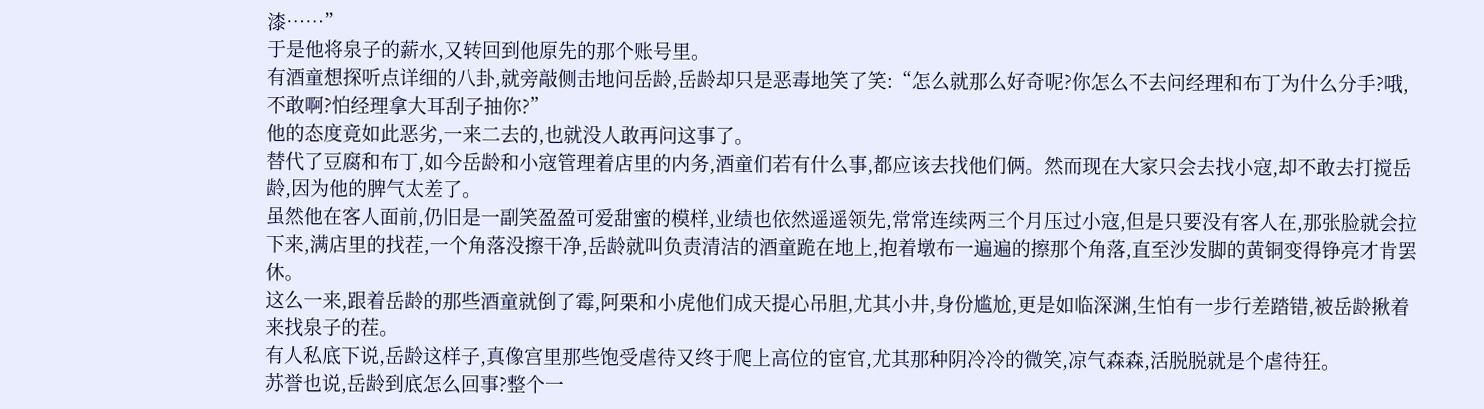漆……”
于是他将泉子的薪水,又转回到他原先的那个账号里。
有酒童想探听点详细的八卦,就旁敲侧击地问岳龄,岳龄却只是恶毒地笑了笑:“怎么就那么好奇呢?你怎么不去问经理和布丁为什么分手?哦,不敢啊?怕经理拿大耳刮子抽你?”
他的态度竟如此恶劣,一来二去的,也就没人敢再问这事了。
替代了豆腐和布丁,如今岳龄和小寇管理着店里的内务,酒童们若有什么事,都应该去找他们俩。然而现在大家只会去找小寇,却不敢去打搅岳龄,因为他的脾气太差了。
虽然他在客人面前,仍旧是一副笑盈盈可爱甜蜜的模样,业绩也依然遥遥领先,常常连续两三个月压过小寇,但是只要没有客人在,那张脸就会拉下来,满店里的找茬,一个角落没擦干净,岳龄就叫负责清洁的酒童跪在地上,抱着墩布一遍遍的擦那个角落,直至沙发脚的黄铜变得铮亮才肯罢休。
这么一来,跟着岳龄的那些酒童就倒了霉,阿栗和小虎他们成天提心吊胆,尤其小井,身份尴尬,更是如临深渊,生怕有一步行差踏错,被岳龄揪着来找泉子的茬。
有人私底下说,岳龄这样子,真像宫里那些饱受虐待又终于爬上高位的宦官,尤其那种阴冷冷的微笑,凉气森森,活脱脱就是个虐待狂。
苏誉也说,岳龄到底怎么回事?整个一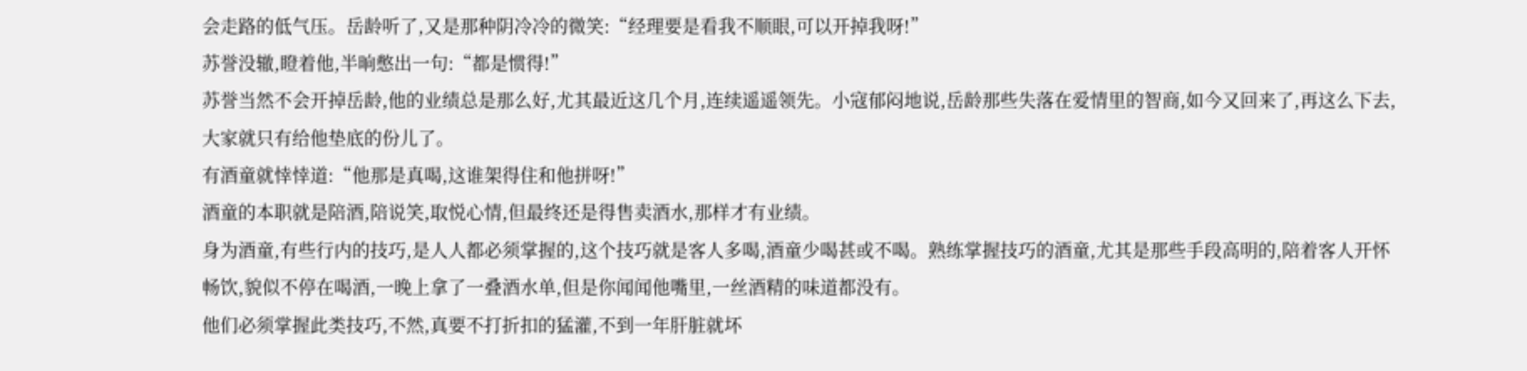会走路的低气压。岳龄听了,又是那种阴冷冷的微笑:“经理要是看我不顺眼,可以开掉我呀!”
苏誉没辙,瞪着他,半晌憋出一句:“都是惯得!”
苏誉当然不会开掉岳龄,他的业绩总是那么好,尤其最近这几个月,连续遥遥领先。小寇郁闷地说,岳龄那些失落在爱情里的智商,如今又回来了,再这么下去,大家就只有给他垫底的份儿了。
有酒童就悻悻道:“他那是真喝,这谁架得住和他拼呀!”
酒童的本职就是陪酒,陪说笑,取悦心情,但最终还是得售卖酒水,那样才有业绩。
身为酒童,有些行内的技巧,是人人都必须掌握的,这个技巧就是客人多喝,酒童少喝甚或不喝。熟练掌握技巧的酒童,尤其是那些手段高明的,陪着客人开怀畅饮,貌似不停在喝酒,一晚上拿了一叠酒水单,但是你闻闻他嘴里,一丝酒精的味道都没有。
他们必须掌握此类技巧,不然,真要不打折扣的猛灌,不到一年肝脏就坏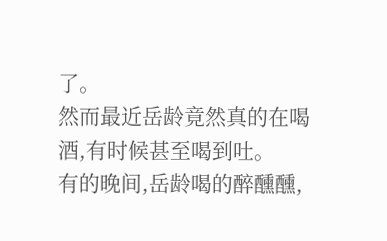了。
然而最近岳龄竟然真的在喝酒,有时候甚至喝到吐。
有的晚间,岳龄喝的醉醺醺,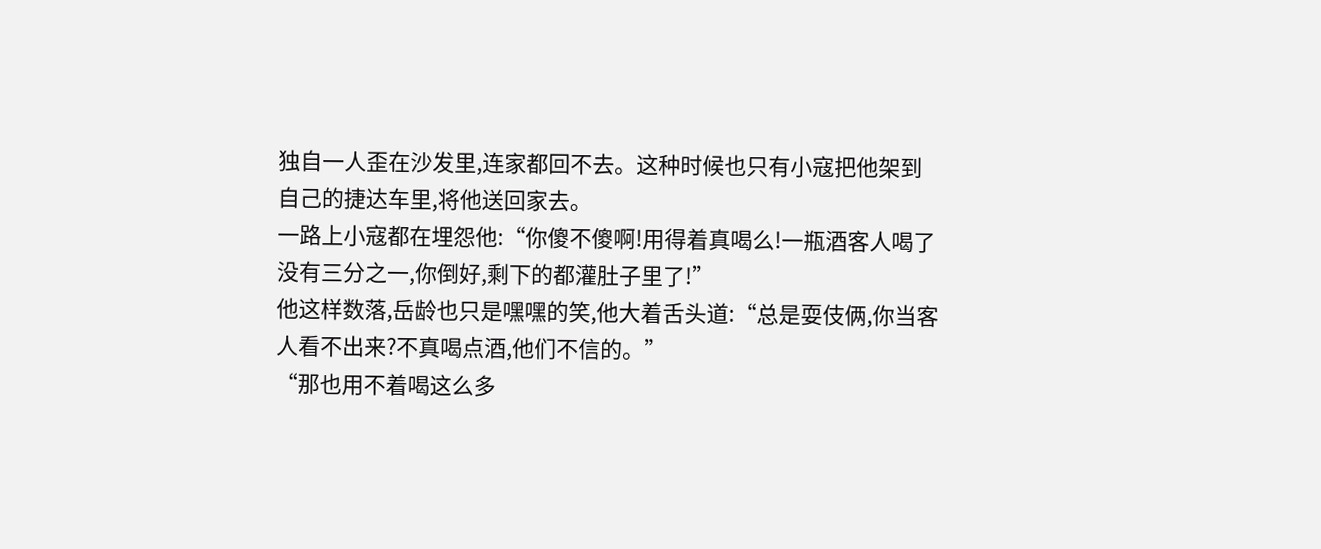独自一人歪在沙发里,连家都回不去。这种时候也只有小寇把他架到自己的捷达车里,将他送回家去。
一路上小寇都在埋怨他:“你傻不傻啊!用得着真喝么!一瓶酒客人喝了没有三分之一,你倒好,剩下的都灌肚子里了!”
他这样数落,岳龄也只是嘿嘿的笑,他大着舌头道:“总是耍伎俩,你当客人看不出来?不真喝点酒,他们不信的。”
“那也用不着喝这么多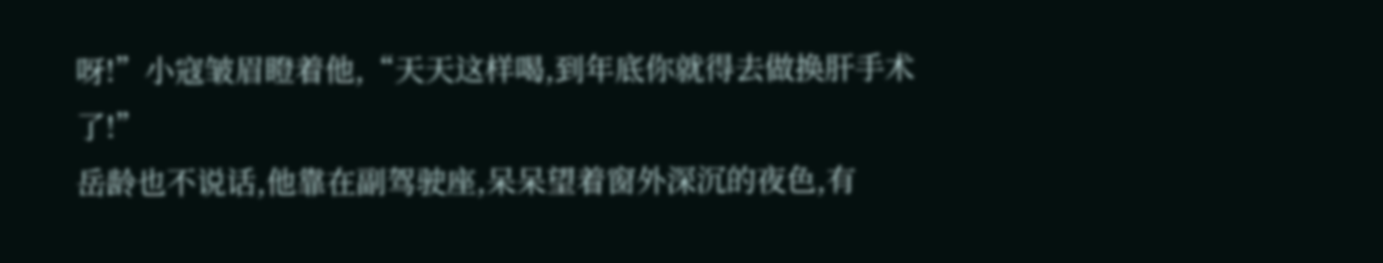呀!”小寇皱眉瞪着他,“天天这样喝,到年底你就得去做换肝手术了!”
岳龄也不说话,他靠在副驾驶座,呆呆望着窗外深沉的夜色,有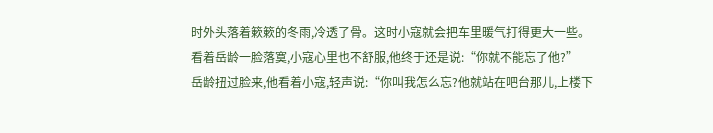时外头落着簌簌的冬雨,冷透了骨。这时小寇就会把车里暖气打得更大一些。
看着岳龄一脸落寞,小寇心里也不舒服,他终于还是说:“你就不能忘了他?”
岳龄扭过脸来,他看着小寇,轻声说:“你叫我怎么忘?他就站在吧台那儿,上楼下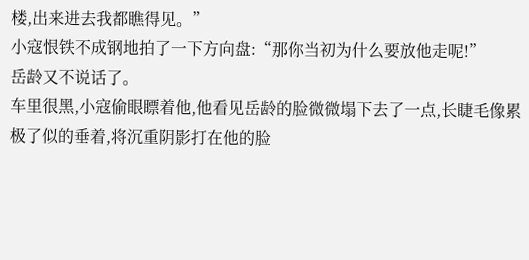楼,出来进去我都瞧得见。”
小寇恨铁不成钢地拍了一下方向盘:“那你当初为什么要放他走呢!”
岳龄又不说话了。
车里很黑,小寇偷眼瞟着他,他看见岳龄的脸微微塌下去了一点,长睫毛像累极了似的垂着,将沉重阴影打在他的脸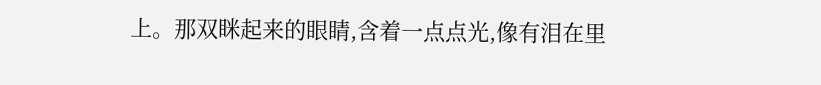上。那双眯起来的眼睛,含着一点点光,像有泪在里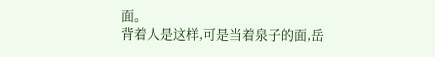面。
背着人是这样,可是当着泉子的面,岳